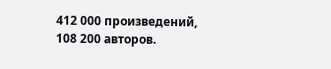412 000 произведений, 108 200 авторов.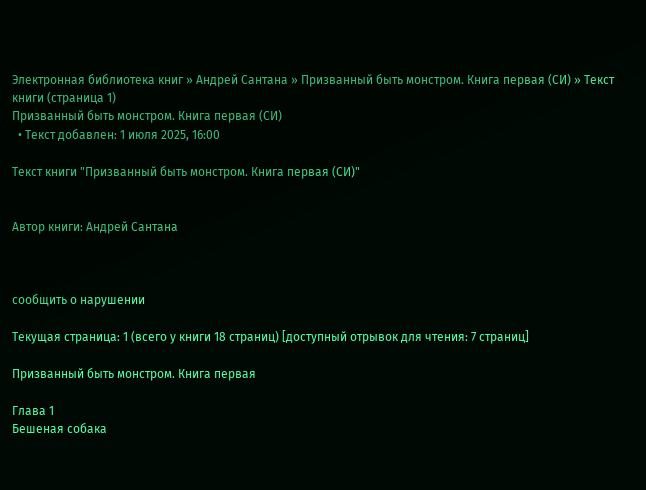Электронная библиотека книг » Андрей Сантана » Призванный быть монстром. Книга первая (СИ) » Текст книги (страница 1)
Призванный быть монстром. Книга первая (СИ)
  • Текст добавлен: 1 июля 2025, 16:00

Текст книги "Призванный быть монстром. Книга первая (СИ)"


Автор книги: Андрей Сантана



сообщить о нарушении

Текущая страница: 1 (всего у книги 18 страниц) [доступный отрывок для чтения: 7 страниц]

Призванный быть монстром. Книга первая

Глава 1
Бешеная собака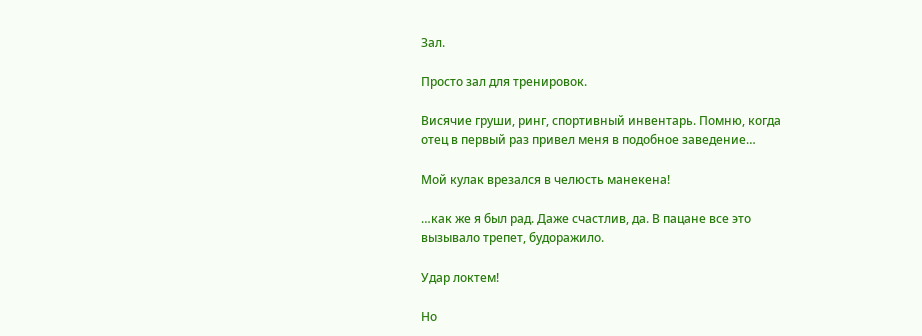Зал.

Просто зал для тренировок.

Висячие груши, ринг, спортивный инвентарь. Помню, когда отец в первый раз привел меня в подобное заведение…

Мой кулак врезался в челюсть манекена!

…как же я был рад. Даже счастлив, да. В пацане все это вызывало трепет, будоражило.

Удар локтем!

Но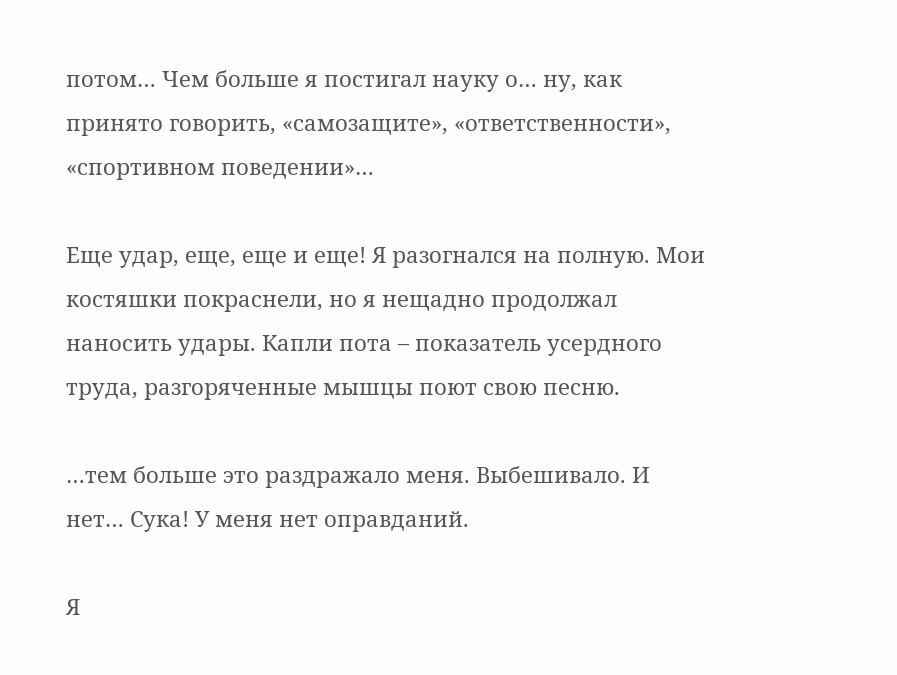потом… Чем больше я постигал науку о… ну, как принято говорить, «самозащите», «ответственности», «спортивном поведении»…

Еще удар, еще, еще и еще! Я разогнался на полную. Мои костяшки покраснели, но я нещадно продолжал наносить удары. Капли пота – показатель усердного труда, разгоряченные мышцы поют свою песню.

…тем больше это раздражало меня. Выбешивало. И нет… Сука! У меня нет оправданий.

Я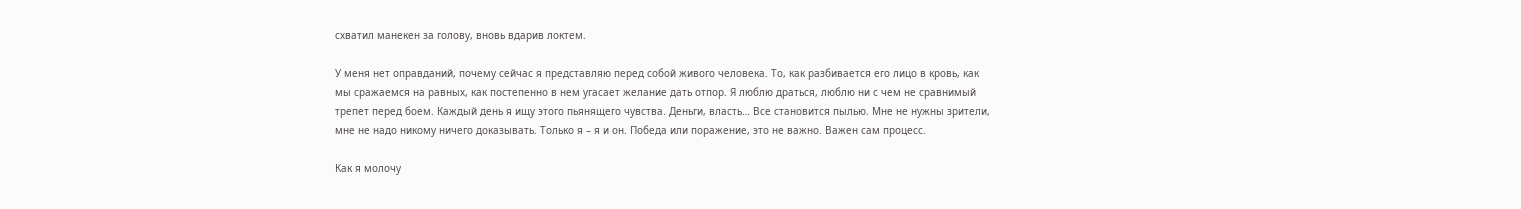схватил манекен за голову, вновь вдарив локтем.

У меня нет оправданий, почему сейчас я представляю перед собой живого человека. То, как разбивается его лицо в кровь, как мы сражаемся на равных, как постепенно в нем угасает желание дать отпор. Я люблю драться, люблю ни с чем не сравнимый трепет перед боем. Каждый день я ищу этого пьянящего чувства. Деньги, власть… Все становится пылью. Мне не нужны зрители, мне не надо никому ничего доказывать. Только я – я и он. Победа или поражение, это не важно. Важен сам процесс.

Как я молочу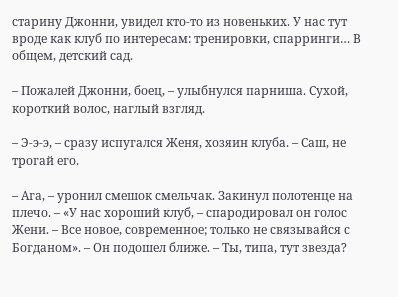старину Джонни, увидел кто-то из новеньких. У нас тут вроде как клуб по интересам: тренировки, спарринги… В общем, детский сад.

– Пожалей Джонни, боец, – улыбнулся парниша. Сухой, короткий волос, наглый взгляд.

– Э-э-э, – сразу испугался Женя, хозяин клуба. – Саш, не трогай его.

– Ага, – уронил смешок смельчак. Закинул полотенце на плечо. – «У нас хороший клуб, – спародировал он голос Жени. – Все новое, современное; только не связывайся с Богданом». – Он подошел ближе. – Ты, типа, тут звезда?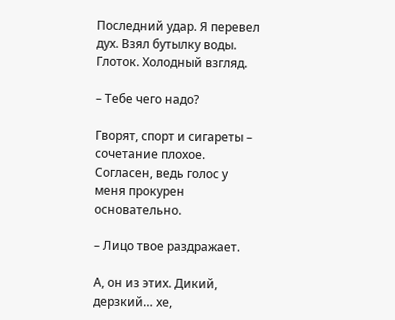Последний удар. Я перевел дух. Взял бутылку воды. Глоток. Холодный взгляд.

– Тебе чего надо?

Гворят, спорт и сигареты – сочетание плохое. Согласен, ведь голос у меня прокурен основательно.

– Лицо твое раздражает.

А, он из этих. Дикий, дерзкий… хе,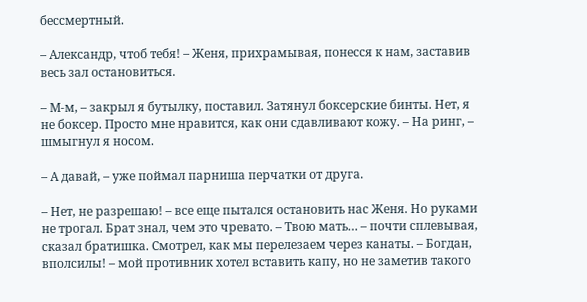бессмертный.

– Александр, чтоб тебя! – Женя, прихрамывая, понесся к нам, заставив весь зал остановиться.

– М-м, – закрыл я бутылку, поставил. Затянул боксерские бинты. Нет, я не боксер. Просто мне нравится, как они сдавливают кожу. – На ринг, – шмыгнул я носом.

– А давай, – уже поймал парниша перчатки от друга.

– Нет, не разрешаю! – все еще пытался остановить нас Женя. Но руками не трогал. Брат знал, чем это чревато. – Твою мать… – почти сплевывая, сказал братишка. Смотрел, как мы перелезаем через канаты. – Богдан, вполсилы! – мой противник хотел вставить капу, но не заметив такого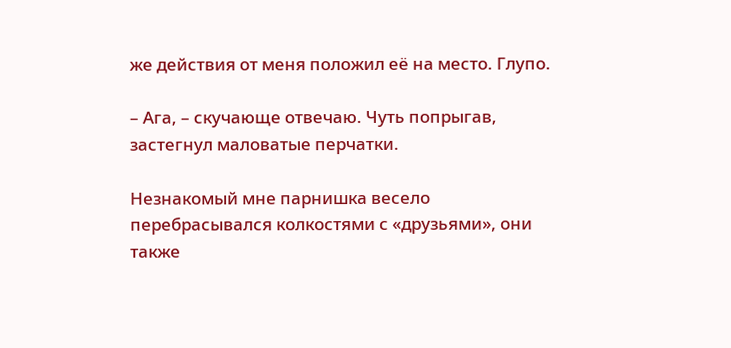же действия от меня положил её на место. Глупо.

– Ага, – скучающе отвечаю. Чуть попрыгав, застегнул маловатые перчатки.

Незнакомый мне парнишка весело перебрасывался колкостями с «друзьями», они также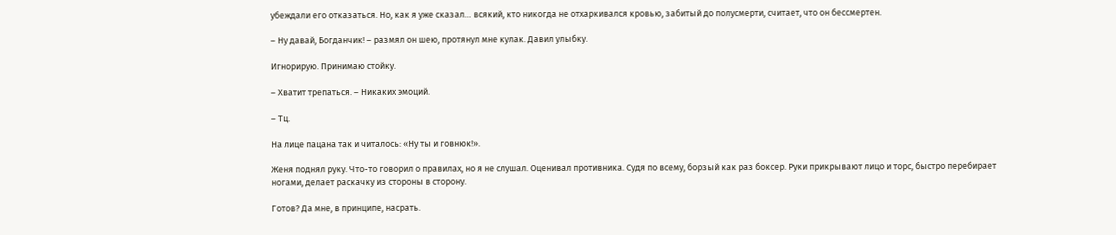убеждали его отказаться. Но, как я уже сказал… всякий, кто никогда не отхаркивался кровью, забитый до полусмерти, считает, что он бессмертен.

– Ну давай, Богданчик! – размял он шею, протянул мне кулак. Давил улыбку.

Игнорирую. Принимаю стойку.

– Хватит трепаться. – Никаких эмоций.

– Тц.

На лице пацана так и читалось: «Ну ты и говнюк!».

Женя поднял руку. Что-то говорил о правилах, но я не слушал. Оценивал противника. Судя по всему, борзый как раз боксер. Руки прикрывают лицо и торс, быстро перебирает ногами, делает раскачку из стороны в сторону.

Готов? Да мне, в принципе, насрать.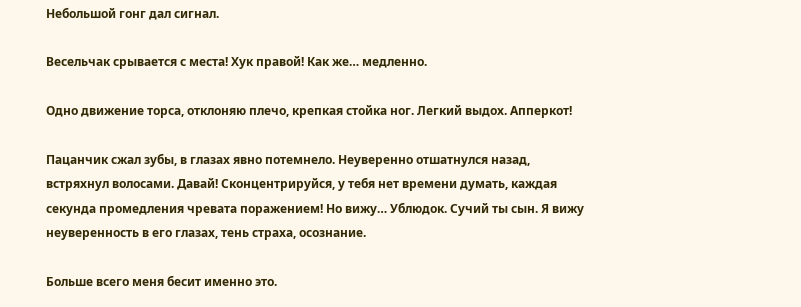Небольшой гонг дал сигнал.

Весельчак срывается с места! Хук правой! Как же… медленно.

Одно движение торса, отклоняю плечо, крепкая стойка ног. Легкий выдох. Апперкот!

Пацанчик сжал зубы, в глазах явно потемнело. Неуверенно отшатнулся назад, встряхнул волосами. Давай! Сконцентрируйся, у тебя нет времени думать, каждая секунда промедления чревата поражением! Но вижу… Ублюдок. Сучий ты сын. Я вижу неуверенность в его глазах, тень страха, осознание.

Больше всего меня бесит именно это.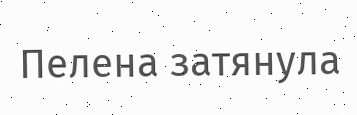Пелена затянула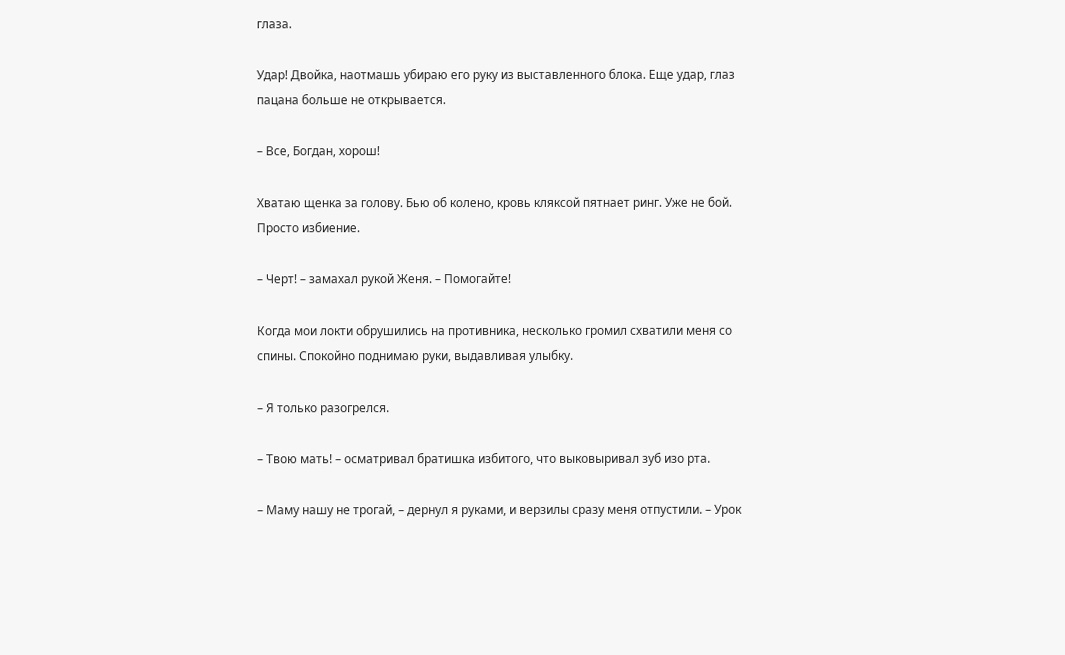глаза.

Удар! Двойка, наотмашь убираю его руку из выставленного блока. Еще удар, глаз пацана больше не открывается.

– Все, Богдан, хорош!

Хватаю щенка за голову. Бью об колено, кровь кляксой пятнает ринг. Уже не бой. Просто избиение.

– Черт! – замахал рукой Женя. – Помогайте!

Когда мои локти обрушились на противника, несколько громил схватили меня со спины. Спокойно поднимаю руки, выдавливая улыбку.

– Я только разогрелся.

– Твою мать! – осматривал братишка избитого, что выковыривал зуб изо рта.

– Маму нашу не трогай, – дернул я руками, и верзилы сразу меня отпустили. – Урок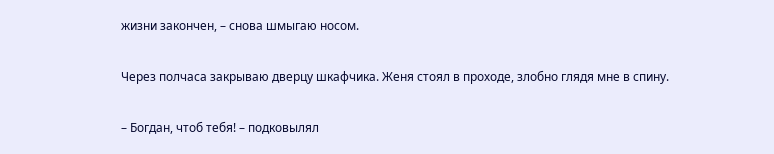жизни закончен, – снова шмыгаю носом.

Через полчаса закрываю дверцу шкафчика. Женя стоял в проходе, злобно глядя мне в спину.

– Богдан, чтоб тебя! – подковылял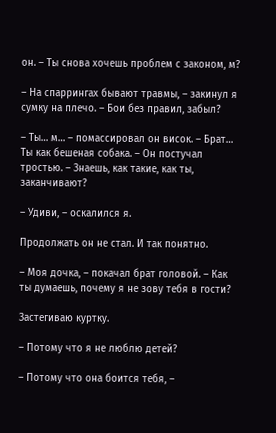он. – Ты снова хочешь проблем с законом, м?

– На спаррингах бывают травмы, – закинул я сумку на плечо. – Бои без правил, забыл?

– Ты… м… – помассировал он висок. – Брат… Ты как бешеная собака. – Он постучал тростью. – Знаешь, как такие, как ты, заканчивают?

– Удиви, – оскалился я.

Продолжать он не стал. И так понятно.

– Моя дочка, – покачал брат головой. – Как ты думаешь, почему я не зову тебя в гости?

Застегиваю куртку.

– Потому что я не люблю детей?

– Потому что она боится тебя, –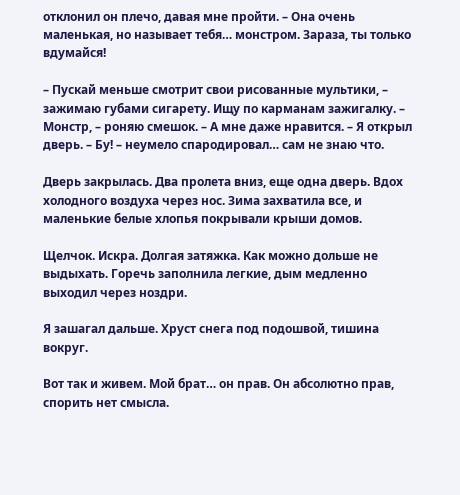отклонил он плечо, давая мне пройти. – Она очень маленькая, но называет тебя… монстром. Зараза, ты только вдумайся!

– Пускай меньше смотрит свои рисованные мультики, – зажимаю губами сигарету. Ищу по карманам зажигалку. – Монстр, – роняю смешок. – А мне даже нравится. – Я открыл дверь. – Бу! – неумело спародировал… сам не знаю что.

Дверь закрылась. Два пролета вниз, еще одна дверь. Вдох холодного воздуха через нос. Зима захватила все, и маленькие белые хлопья покрывали крыши домов.

Щелчок. Искра. Долгая затяжка. Как можно дольше не выдыхать. Горечь заполнила легкие, дым медленно выходил через ноздри.

Я зашагал дальше. Хруст снега под подошвой, тишина вокруг.

Вот так и живем. Мой брат… он прав. Он абсолютно прав, спорить нет смысла.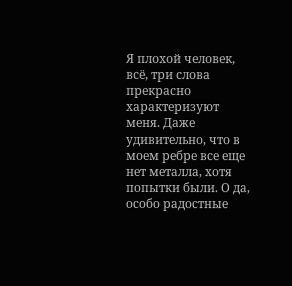Я плохой человек, всё, три слова прекрасно характеризуют меня. Даже удивительно, что в моем ребре все еще нет металла, хотя попытки были. О да, особо радостные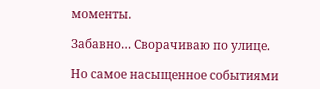моменты.

Забавно… Сворачиваю по улице.

Но самое насыщенное событиями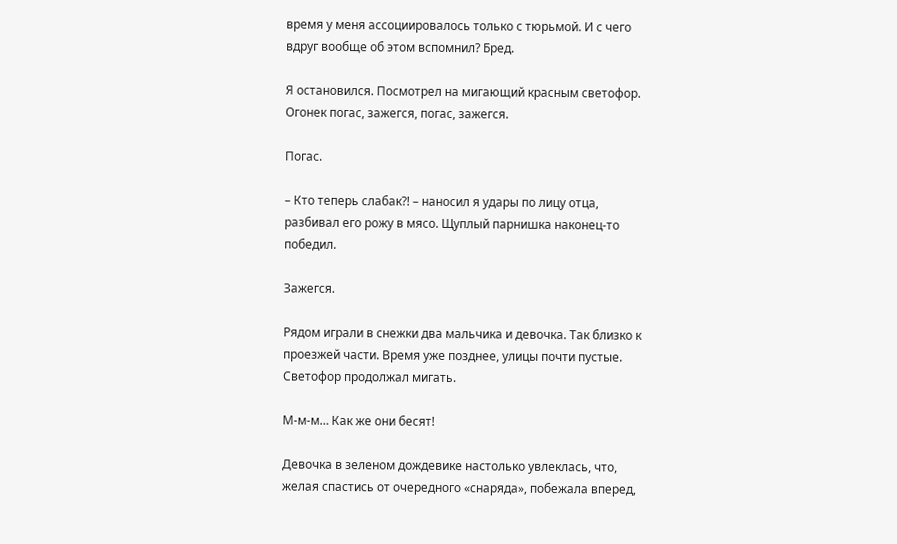время у меня ассоциировалось только с тюрьмой. И с чего вдруг вообще об этом вспомнил? Бред.

Я остановился. Посмотрел на мигающий красным светофор. Огонек погас, зажегся, погас, зажегся.

Погас.

– Кто теперь слабак⁈ – наносил я удары по лицу отца, разбивал его рожу в мясо. Щуплый парнишка наконец-то победил.

Зажегся.

Рядом играли в снежки два мальчика и девочка. Так близко к проезжей части. Время уже позднее, улицы почти пустые. Светофор продолжал мигать.

М-м-м… Как же они бесят!

Девочка в зеленом дождевике настолько увлеклась, что, желая спастись от очередного «снаряда», побежала вперед,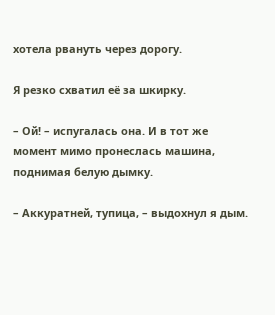хотела рвануть через дорогу.

Я резко схватил её за шкирку.

– Ой! – испугалась она. И в тот же момент мимо пронеслась машина, поднимая белую дымку.

– Аккуратней, тупица, – выдохнул я дым.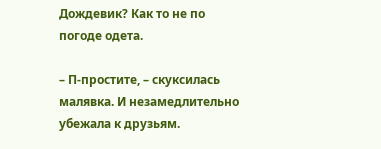Дождевик? Как то не по погоде одета.

– П-простите, – скуксилась малявка. И незамедлительно убежала к друзьям.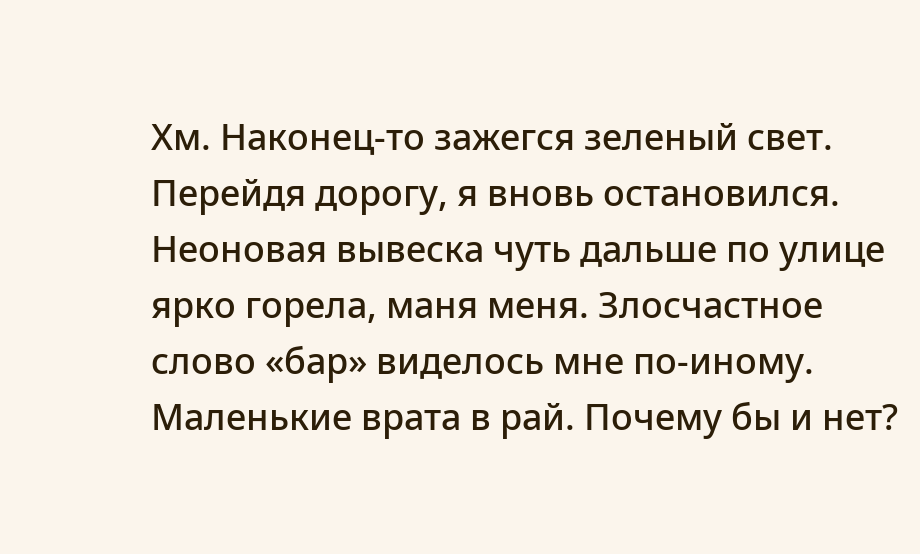Хм. Наконец-то зажегся зеленый свет. Перейдя дорогу, я вновь остановился. Неоновая вывеска чуть дальше по улице ярко горела, маня меня. Злосчастное слово «бар» виделось мне по-иному. Маленькие врата в рай. Почему бы и нет?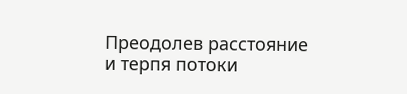Преодолев расстояние и терпя потоки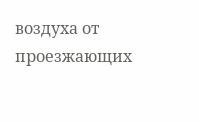воздуха от проезжающих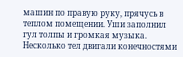машин по правую руку, прячусь в теплом помещении. Уши заполнил гул толпы и громкая музыка. Несколько тел двигали конечностями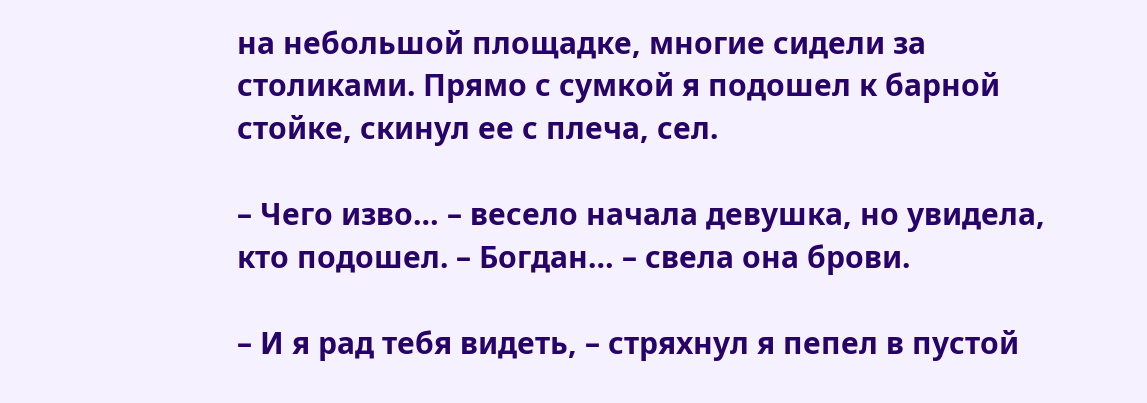на небольшой площадке, многие сидели за столиками. Прямо с сумкой я подошел к барной стойке, скинул ее с плеча, сел.

– Чего изво… – весело начала девушка, но увидела, кто подошел. – Богдан… – свела она брови.

– И я рад тебя видеть, – стряхнул я пепел в пустой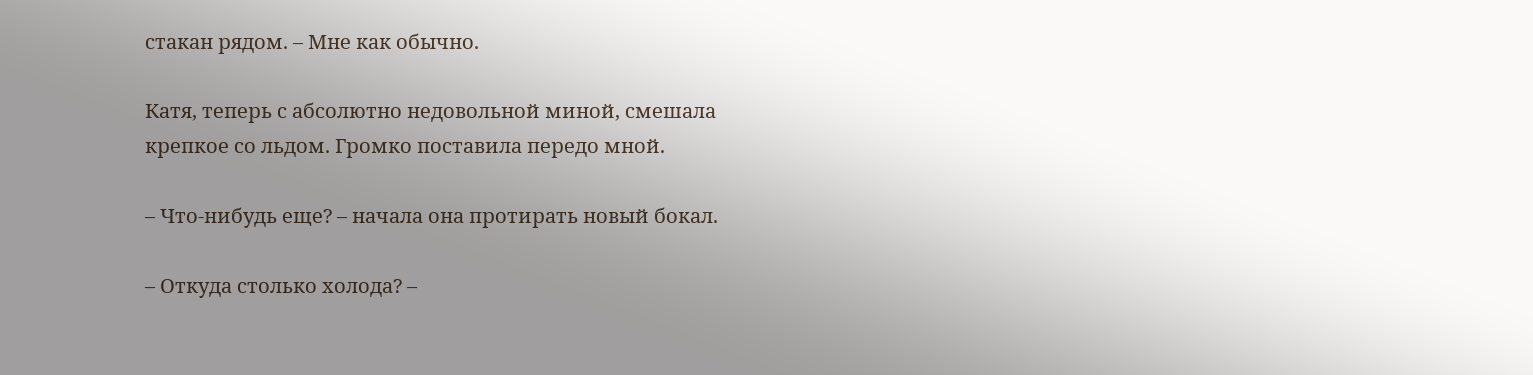стакан рядом. – Мне как обычно.

Катя, теперь с абсолютно недовольной миной, смешала крепкое со льдом. Громко поставила передо мной.

– Что-нибудь еще? – начала она протирать новый бокал.

– Откуда столько холода? –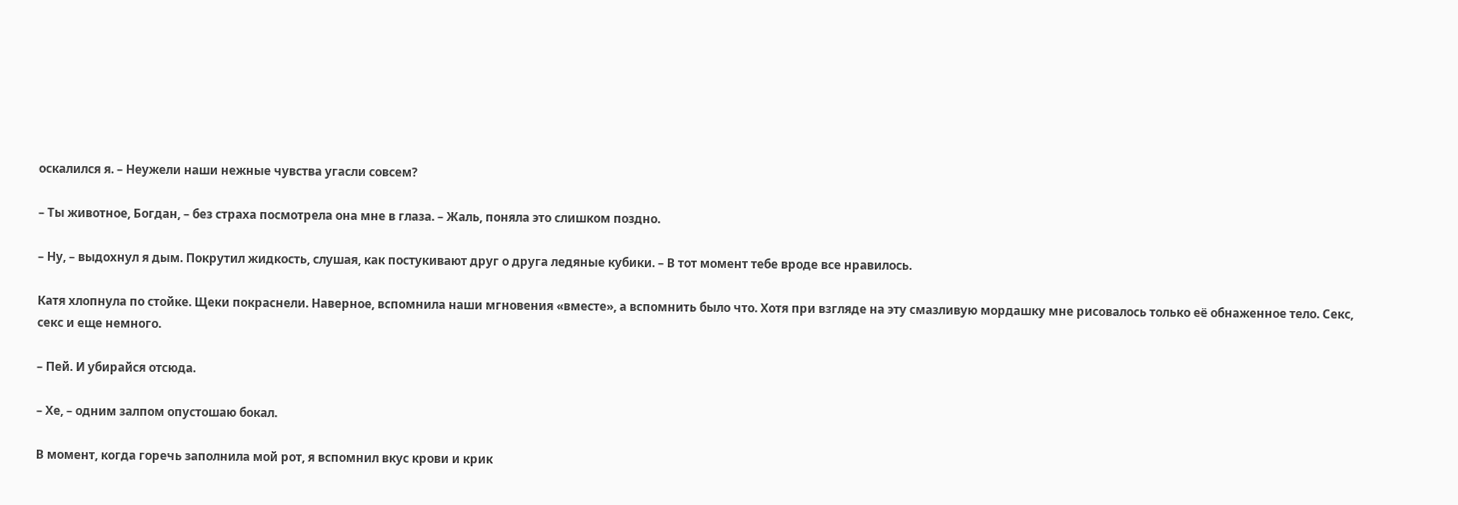оскалился я. – Неужели наши нежные чувства угасли совсем?

– Ты животное, Богдан, – без страха посмотрела она мне в глаза. – Жаль, поняла это слишком поздно.

– Ну, – выдохнул я дым. Покрутил жидкость, слушая, как постукивают друг о друга ледяные кубики. – В тот момент тебе вроде все нравилось.

Катя хлопнула по стойке. Щеки покраснели. Наверное, вспомнила наши мгновения «вместе», а вспомнить было что. Хотя при взгляде на эту смазливую мордашку мне рисовалось только её обнаженное тело. Секс, секс и еще немного.

– Пей. И убирайся отсюда.

– Хе, – одним залпом опустошаю бокал.

В момент, когда горечь заполнила мой рот, я вспомнил вкус крови и крик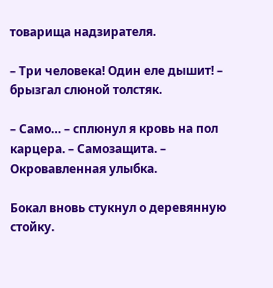товарища надзирателя.

– Три человека! Один еле дышит! – брызгал слюной толстяк.

– Само… – сплюнул я кровь на пол карцера. – Самозащита. – Окровавленная улыбка.

Бокал вновь стукнул о деревянную стойку.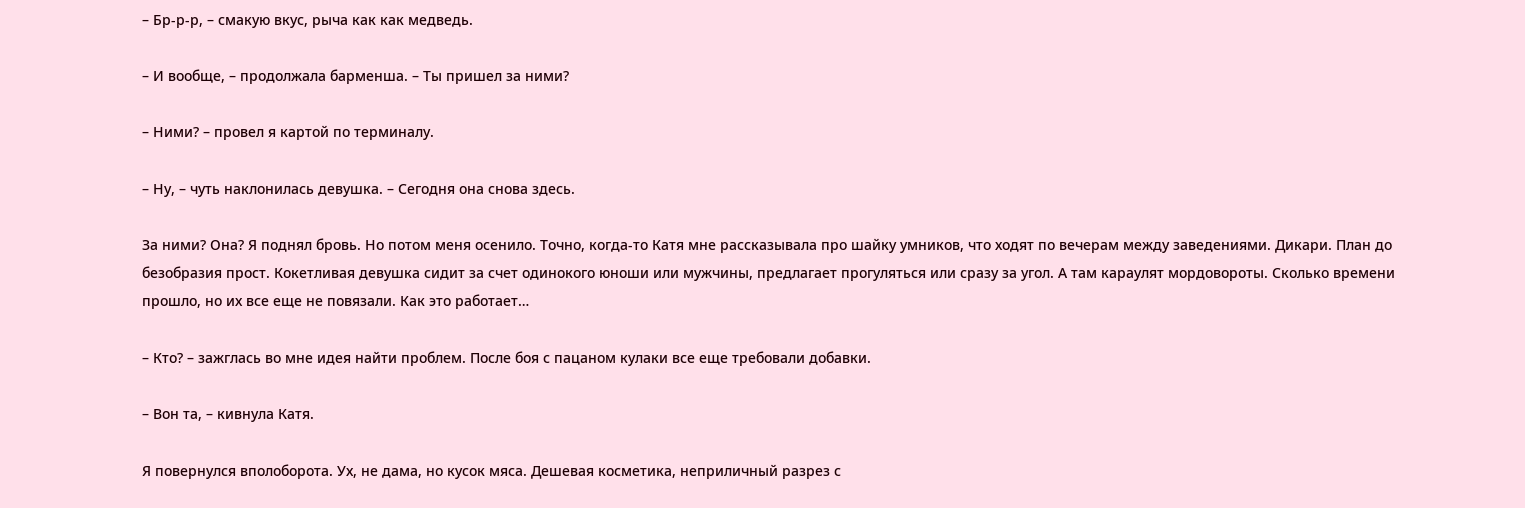– Бр-р-р, – смакую вкус, рыча как как медведь.

– И вообще, – продолжала барменша. – Ты пришел за ними?

– Ними? – провел я картой по терминалу.

– Ну, – чуть наклонилась девушка. – Сегодня она снова здесь.

За ними? Она? Я поднял бровь. Но потом меня осенило. Точно, когда-то Катя мне рассказывала про шайку умников, что ходят по вечерам между заведениями. Дикари. План до безобразия прост. Кокетливая девушка сидит за счет одинокого юноши или мужчины, предлагает прогуляться или сразу за угол. А там караулят мордовороты. Сколько времени прошло, но их все еще не повязали. Как это работает…

– Кто? – зажглась во мне идея найти проблем. После боя с пацаном кулаки все еще требовали добавки.

– Вон та, – кивнула Катя.

Я повернулся вполоборота. Ух, не дама, но кусок мяса. Дешевая косметика, неприличный разрез с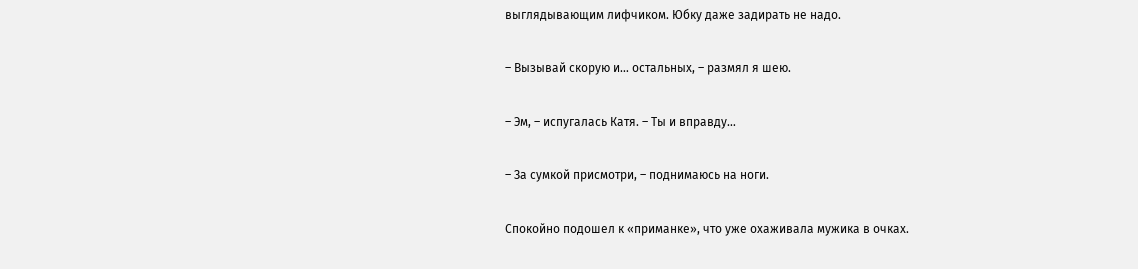выглядывающим лифчиком. Юбку даже задирать не надо.

– Вызывай скорую и… остальных, – размял я шею.

– Эм, – испугалась Катя. – Ты и вправду…

– За сумкой присмотри, – поднимаюсь на ноги.

Спокойно подошел к «приманке», что уже охаживала мужика в очках.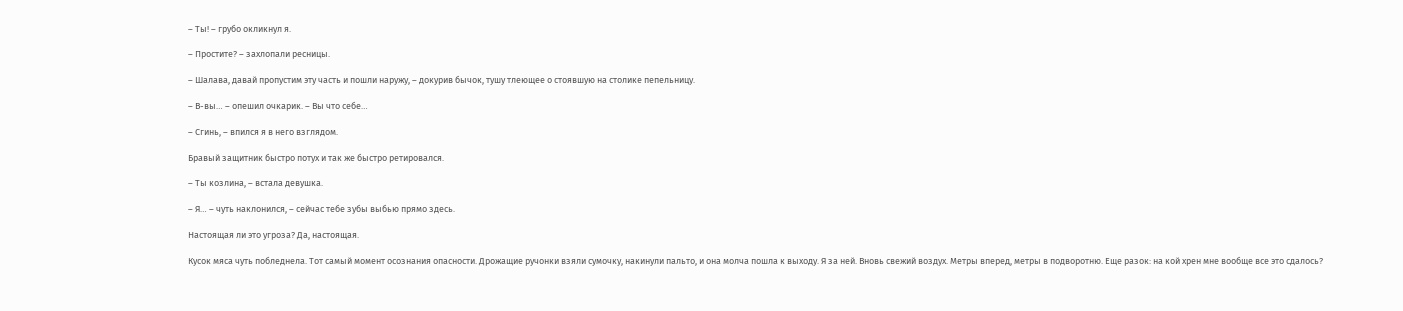– Ты! – грубо окликнул я.

– Простите? – захлопали ресницы.

– Шалава, давай пропустим эту часть и пошли наружу, – докурив бычок, тушу тлеющее о стоявшую на столике пепельницу.

– В-вы… – опешил очкарик. – Вы что себе…

– Сгинь, – впился я в него взглядом.

Бравый защитник быстро потух и так же быстро ретировался.

– Ты козлина, – встала девушка.

– Я… – чуть наклонился, – сейчас тебе зубы выбью прямо здесь.

Настоящая ли это угроза? Да, настоящая.

Кусок мяса чуть побледнела. Тот самый момент осознания опасности. Дрожащие ручонки взяли сумочку, накинули пальто, и она молча пошла к выходу. Я за ней. Вновь свежий воздух. Метры вперед, метры в подворотню. Еще разок: на кой хрен мне вообще все это сдалось?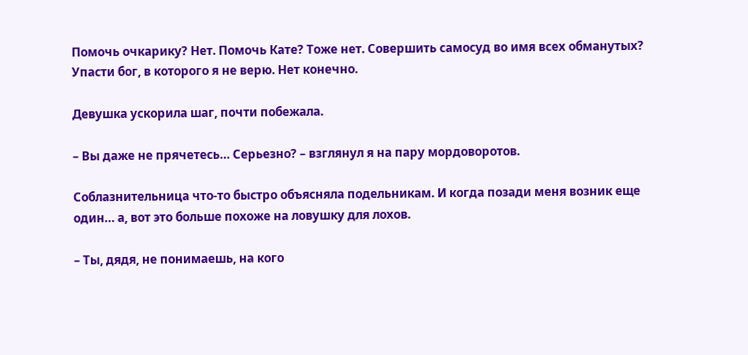Помочь очкарику? Нет. Помочь Кате? Тоже нет. Совершить самосуд во имя всех обманутых? Упасти бог, в которого я не верю. Нет конечно.

Девушка ускорила шаг, почти побежала.

– Вы даже не прячетесь… Серьезно? – взглянул я на пару мордоворотов.

Соблазнительница что-то быстро объясняла подельникам. И когда позади меня возник еще один… а, вот это больше похоже на ловушку для лохов.

– Ты, дядя, не понимаешь, на кого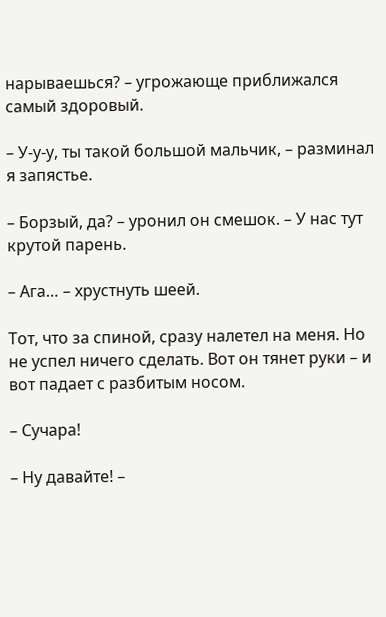нарываешься? – угрожающе приближался самый здоровый.

– У-у-у, ты такой большой мальчик, – разминал я запястье.

– Борзый, да? – уронил он смешок. – У нас тут крутой парень.

– Ага… – хрустнуть шеей.

Тот, что за спиной, сразу налетел на меня. Но не успел ничего сделать. Вот он тянет руки – и вот падает с разбитым носом.

– Сучара!

– Ну давайте! –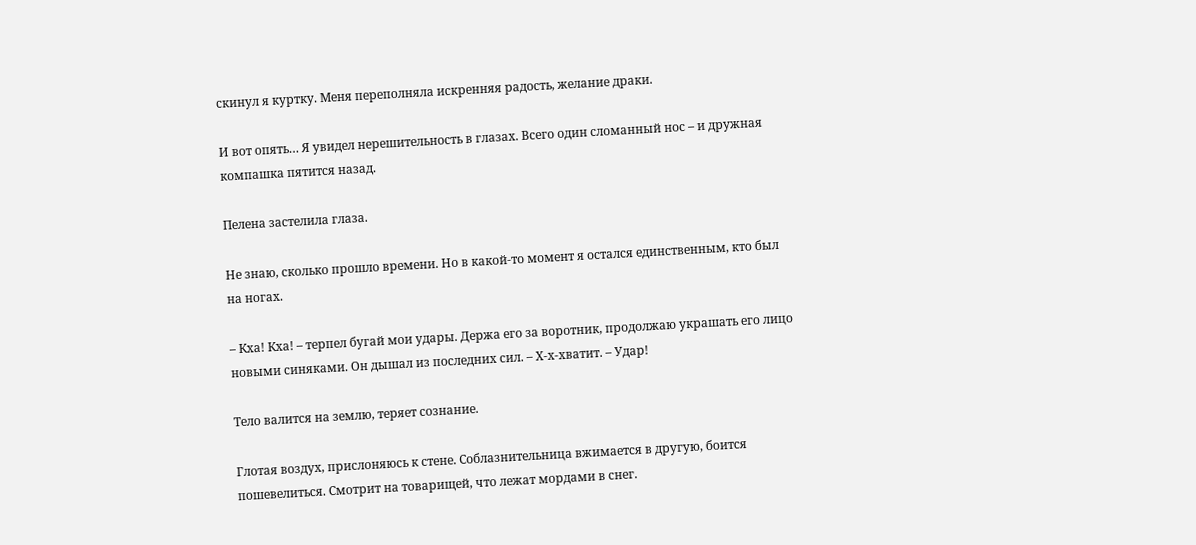скинул я куртку. Меня переполняла искренняя радость, желание драки.

И вот опять… Я увидел нерешительность в глазах. Всего один сломанный нос – и дружная компашка пятится назад.

Пелена застелила глаза.

Не знаю, сколько прошло времени. Но в какой-то момент я остался единственным, кто был на ногах.

– Кха! Кха! – терпел бугай мои удары. Держа его за воротник, продолжаю украшать его лицо новыми синяками. Он дышал из последних сил. – Х-х-хватит. – Удар!

Тело валится на землю, теряет сознание.

Глотая воздух, прислоняюсь к стене. Соблазнительница вжимается в другую, боится пошевелиться. Смотрит на товарищей, что лежат мордами в снег.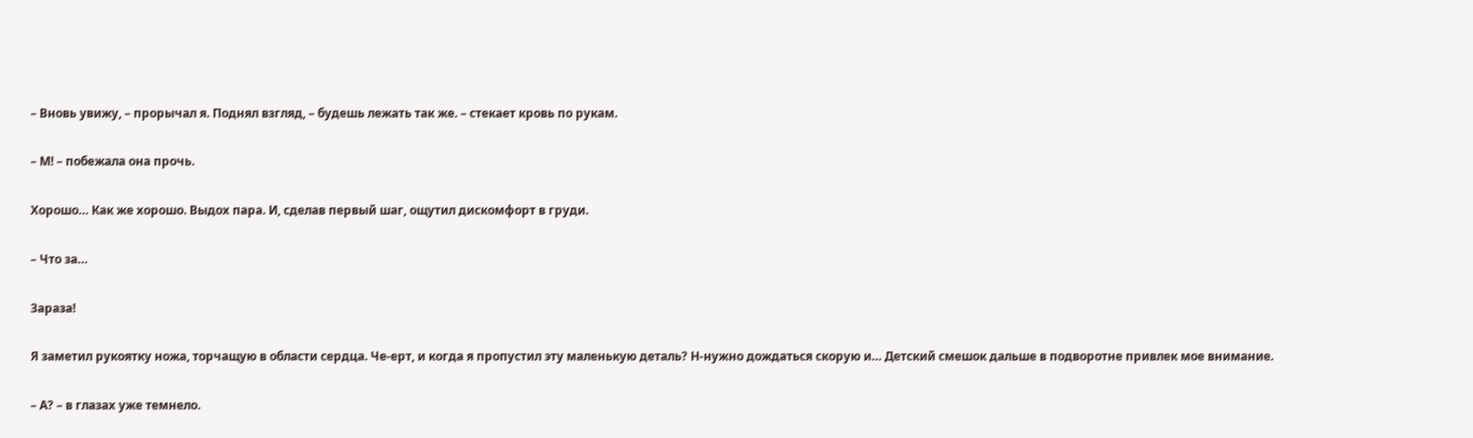– Вновь увижу, – прорычал я. Поднял взгляд, – будешь лежать так же. – стекает кровь по рукам.

– М! – побежала она прочь.

Хорошо… Как же хорошо. Выдох пара. И, сделав первый шаг, ощутил дискомфорт в груди.

– Что за…

Зараза!

Я заметил рукоятку ножа, торчащую в области сердца. Че-ерт, и когда я пропустил эту маленькую деталь? Н-нужно дождаться скорую и… Детский смешок дальше в подворотне привлек мое внимание.

– А? – в глазах уже темнело.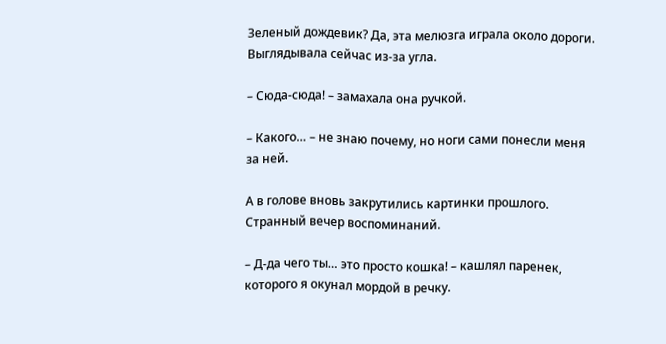Зеленый дождевик? Да, эта мелюзга играла около дороги. Выглядывала сейчас из-за угла.

– Сюда-сюда! – замахала она ручкой.

– Какого… – не знаю почему, но ноги сами понесли меня за ней.

А в голове вновь закрутились картинки прошлого. Странный вечер воспоминаний.

– Д-да чего ты… это просто кошка! – кашлял паренек, которого я окунал мордой в речку.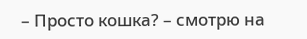– Просто кошка? – смотрю на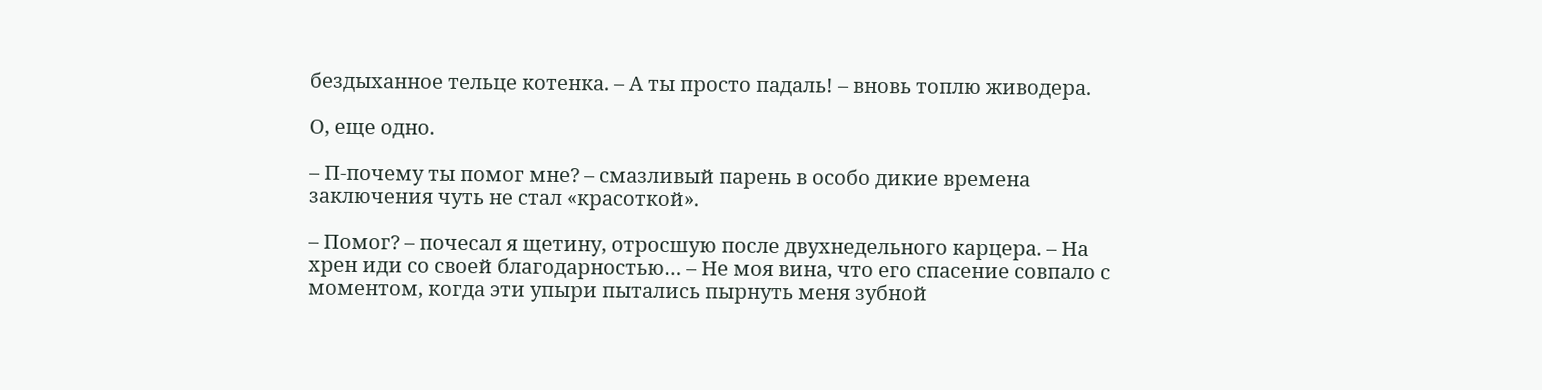бездыханное тельце котенка. – А ты просто падаль! – вновь топлю живодера.

О, еще одно.

– П-почему ты помог мне? – смазливый парень в особо дикие времена заключения чуть не стал «красоткой».

– Помог? – почесал я щетину, отросшую после двухнедельного карцера. – На хрен иди со своей благодарностью… – Не моя вина, что его спасение совпало с моментом, когда эти упыри пытались пырнуть меня зубной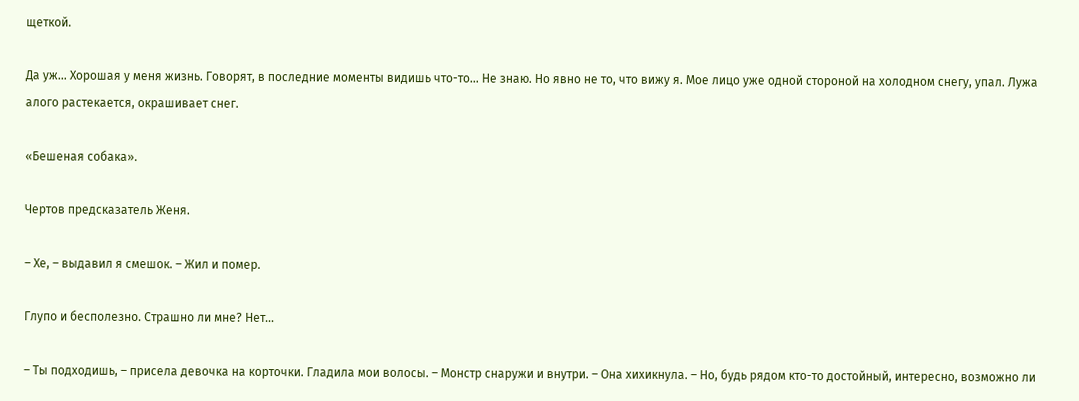щеткой.

Да уж… Хорошая у меня жизнь. Говорят, в последние моменты видишь что-то… Не знаю. Но явно не то, что вижу я. Мое лицо уже одной стороной на холодном снегу, упал. Лужа алого растекается, окрашивает снег.

«Бешеная собака».

Чертов предсказатель Женя.

– Хе, – выдавил я смешок. – Жил и помер.

Глупо и бесполезно. Страшно ли мне? Нет…

– Ты подходишь, – присела девочка на корточки. Гладила мои волосы. – Монстр снаружи и внутри. – Она хихикнула. – Но, будь рядом кто-то достойный, интересно, возможно ли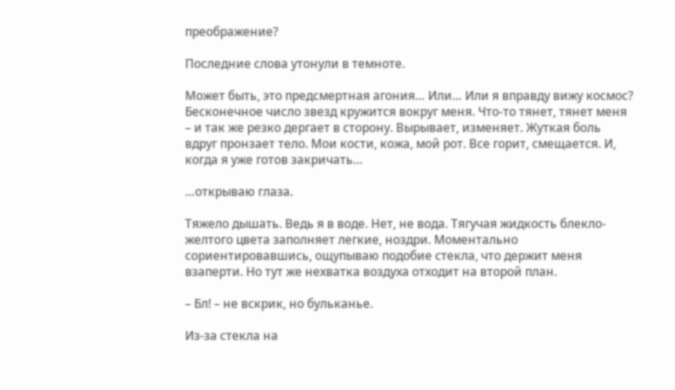преображение?

Последние слова утонули в темноте.

Может быть, это предсмертная агония… Или… Или я вправду вижу космос? Бесконечное число звезд кружится вокруг меня. Что-то тянет, тянет меня – и так же резко дергает в сторону. Вырывает, изменяет. Жуткая боль вдруг пронзает тело. Мои кости, кожа, мой рот. Все горит, смещается. И, когда я уже готов закричать…

…открываю глаза.

Тяжело дышать. Ведь я в воде. Нет, не вода. Тягучая жидкость блекло-желтого цвета заполняет легкие, ноздри. Моментально сориентировавшись, ощупываю подобие стекла, что держит меня взаперти. Но тут же нехватка воздуха отходит на второй план.

– Бл! – не вскрик, но бульканье.

Из-за стекла на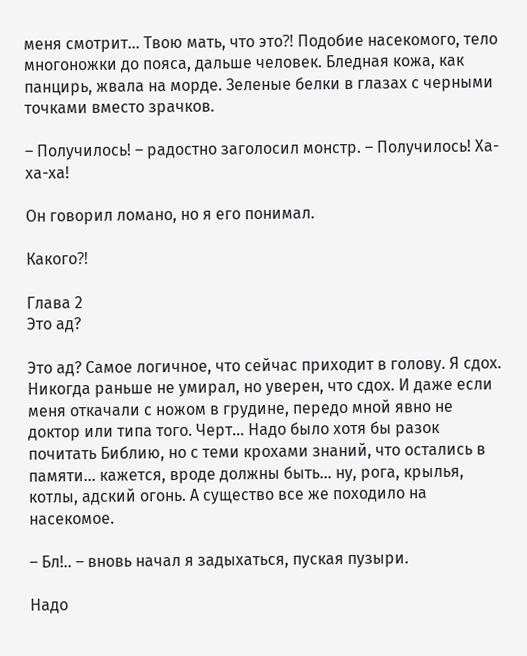меня смотрит… Твою мать, что это⁈ Подобие насекомого, тело многоножки до пояса, дальше человек. Бледная кожа, как панцирь, жвала на морде. Зеленые белки в глазах с черными точками вместо зрачков.

– Получилось! – радостно заголосил монстр. – Получилось! Ха-ха-ха!

Он говорил ломано, но я его понимал.

Какого⁈

Глава 2
Это ад?

Это ад? Самое логичное, что сейчас приходит в голову. Я сдох. Никогда раньше не умирал, но уверен, что сдох. И даже если меня откачали с ножом в грудине, передо мной явно не доктор или типа того. Черт… Надо было хотя бы разок почитать Библию, но с теми крохами знаний, что остались в памяти… кажется, вроде должны быть… ну, рога, крылья, котлы, адский огонь. А существо все же походило на насекомое.

– Бл!.. – вновь начал я задыхаться, пуская пузыри.

Надо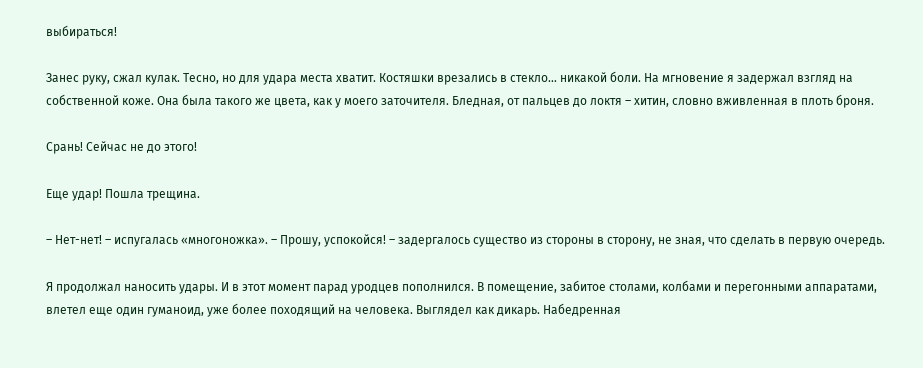выбираться!

Занес руку, сжал кулак. Тесно, но для удара места хватит. Костяшки врезались в стекло… никакой боли. На мгновение я задержал взгляд на собственной коже. Она была такого же цвета, как у моего заточителя. Бледная, от пальцев до локтя – хитин, словно вживленная в плоть броня.

Срань! Сейчас не до этого!

Еще удар! Пошла трещина.

– Нет-нет! – испугалась «многоножка». – Прошу, успокойся! – задергалось существо из стороны в сторону, не зная, что сделать в первую очередь.

Я продолжал наносить удары. И в этот момент парад уродцев пополнился. В помещение, забитое столами, колбами и перегонными аппаратами, влетел еще один гуманоид, уже более походящий на человека. Выглядел как дикарь. Набедренная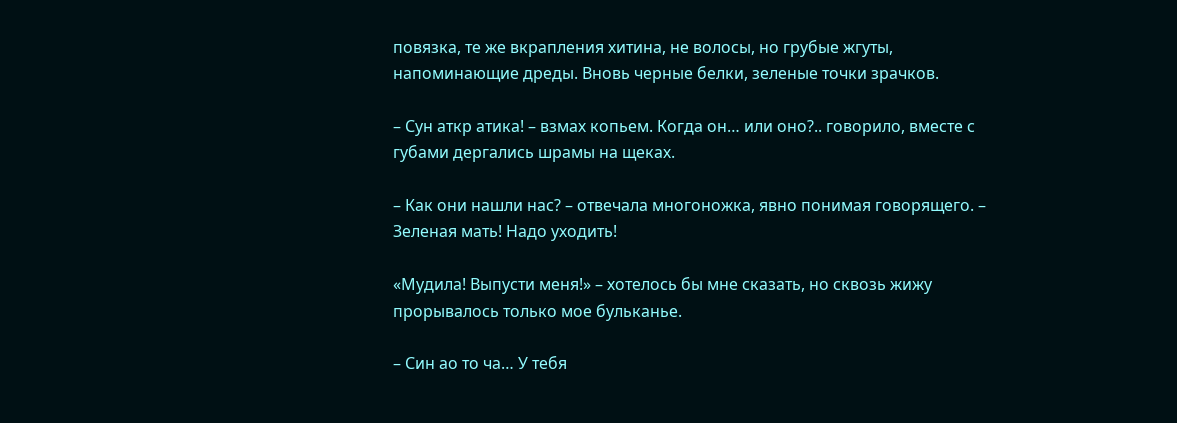повязка, те же вкрапления хитина, не волосы, но грубые жгуты, напоминающие дреды. Вновь черные белки, зеленые точки зрачков.

– Сун аткр атика! – взмах копьем. Когда он… или оно?.. говорило, вместе с губами дергались шрамы на щеках.

– Как они нашли нас? – отвечала многоножка, явно понимая говорящего. – Зеленая мать! Надо уходить!

«Мудила! Выпусти меня!» – хотелось бы мне сказать, но сквозь жижу прорывалось только мое бульканье.

– Син ао то ча… У тебя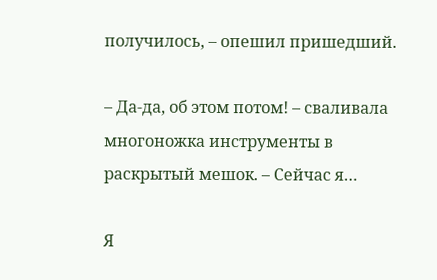получилось, – опешил пришедший.

– Да-да, об этом потом! – сваливала многоножка инструменты в раскрытый мешок. – Сейчас я…

Я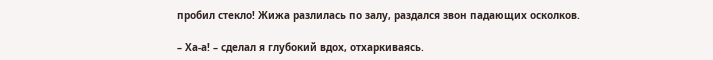пробил стекло! Жижа разлилась по залу, раздался звон падающих осколков.

– Ха-а! – сделал я глубокий вдох, отхаркиваясь.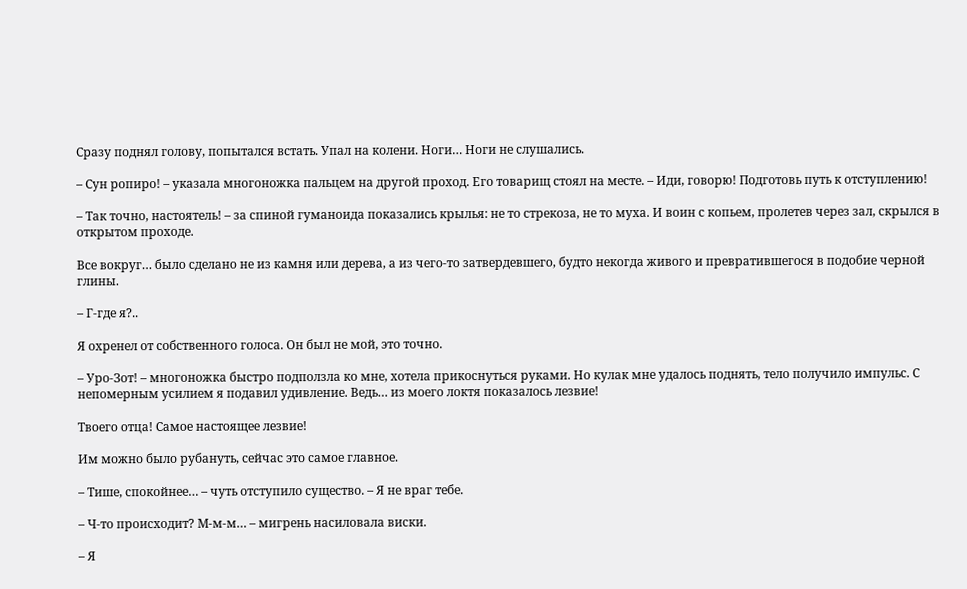Сразу поднял голову, попытался встать. Упал на колени. Ноги… Ноги не слушались.

– Сун ропиро! – указала многоножка пальцем на другой проход. Его товарищ стоял на месте. – Иди, говорю! Подготовь путь к отступлению!

– Так точно, настоятель! – за спиной гуманоида показались крылья: не то стрекоза, не то муха. И воин с копьем, пролетев через зал, скрылся в открытом проходе.

Все вокруг… было сделано не из камня или дерева, а из чего-то затвердевшего, будто некогда живого и превратившегося в подобие черной глины.

– Г-где я?..

Я охренел от собственного голоса. Он был не мой, это точно.

– Уро-Зот! – многоножка быстро подползла ко мне, хотела прикоснуться руками. Но кулак мне удалось поднять, тело получило импульс. С непомерным усилием я подавил удивление. Ведь… из моего локтя показалось лезвие!

Твоего отца! Самое настоящее лезвие!

Им можно было рубануть, сейчас это самое главное.

– Тише, спокойнее… – чуть отступило существо. – Я не враг тебе.

– Ч-то происходит? М-м-м… – мигрень насиловала виски.

– Я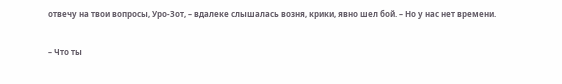отвечу на твои вопросы, Уро-Зот, – вдалеке слышалась возня, крики, явно шел бой. – Но у нас нет времени.

– Что ты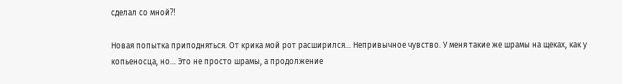сделал со мной⁈

Новая попытка приподняться. От крика мой рот расширился… Непривычное чувство. У меня такие же шрамы на щеках, как у копьеносца, но… Это не просто шрамы, а продолжение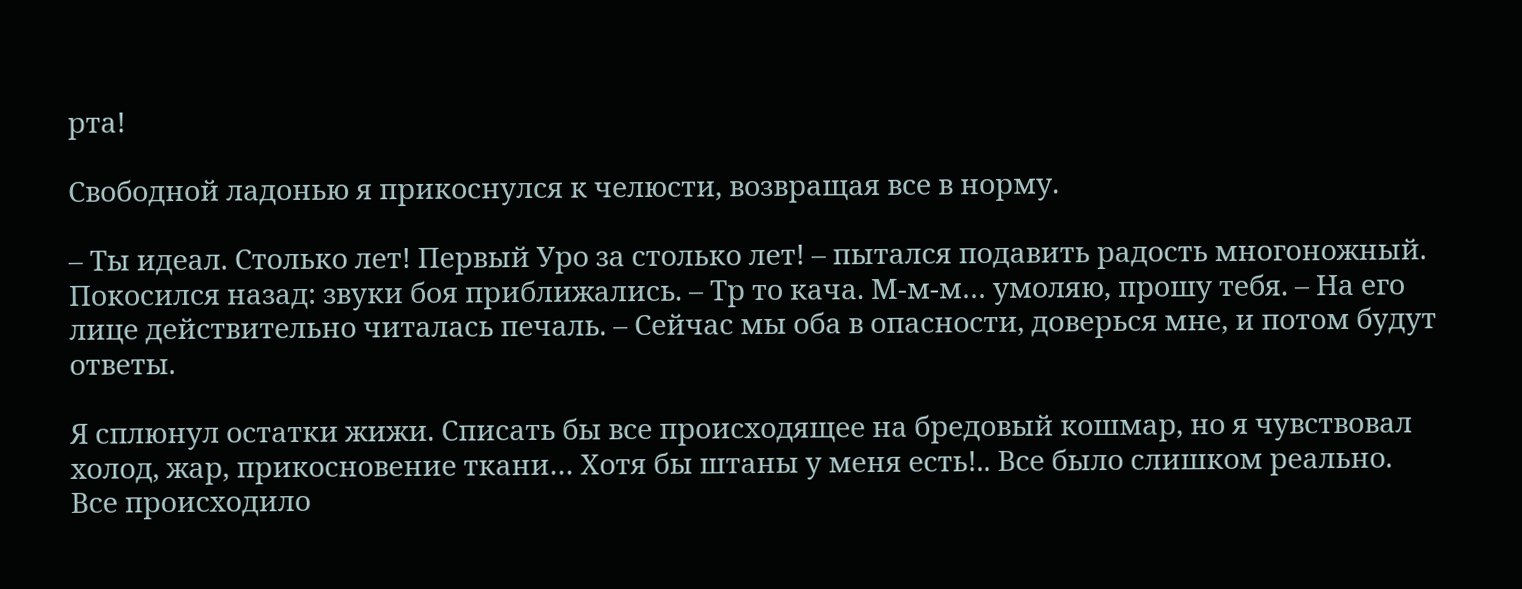рта!

Свободной ладонью я прикоснулся к челюсти, возвращая все в норму.

– Ты идеал. Столько лет! Первый Уро за столько лет! – пытался подавить радость многоножный. Покосился назад: звуки боя приближались. – Тр то кача. М-м-м… умоляю, прошу тебя. – На его лице действительно читалась печаль. – Сейчас мы оба в опасности, доверься мне, и потом будут ответы.

Я сплюнул остатки жижи. Списать бы все происходящее на бредовый кошмар, но я чувствовал холод, жар, прикосновение ткани… Хотя бы штаны у меня есть!.. Все было слишком реально. Все происходило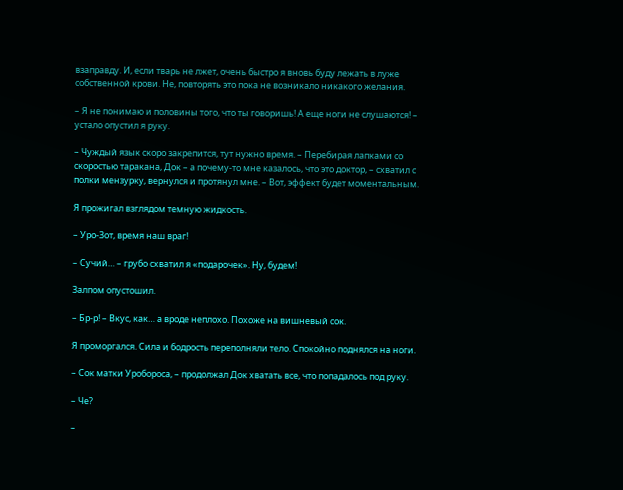взаправду. И, если тварь не лжет, очень быстро я вновь буду лежать в луже собственной крови. Не, повторять это пока не возникало никакого желания.

– Я не понимаю и половины того, что ты говоришь! А еще ноги не слушаются! – устало опустил я руку.

– Чуждый язык скоро закрепится, тут нужно время. – Перебирая лапками со скоростью таракана, Док – а почему-то мне казалось, что это доктор, – схватил с полки мензурку, вернулся и протянул мне. – Вот, эффект будет моментальным.

Я прожигал взглядом темную жидкость.

– Уро-Зот, время наш враг!

– Сучий… – грубо схватил я «подарочек». Ну, будем!

Залпом опустошил.

– Бр-р! – Вкус, как… а вроде неплохо. Похоже на вишневый сок.

Я проморгался. Сила и бодрость переполняли тело. Спокойно поднялся на ноги.

– Сок матки Уробороса, – продолжал Док хватать все, что попадалось под руку.

– Че?

–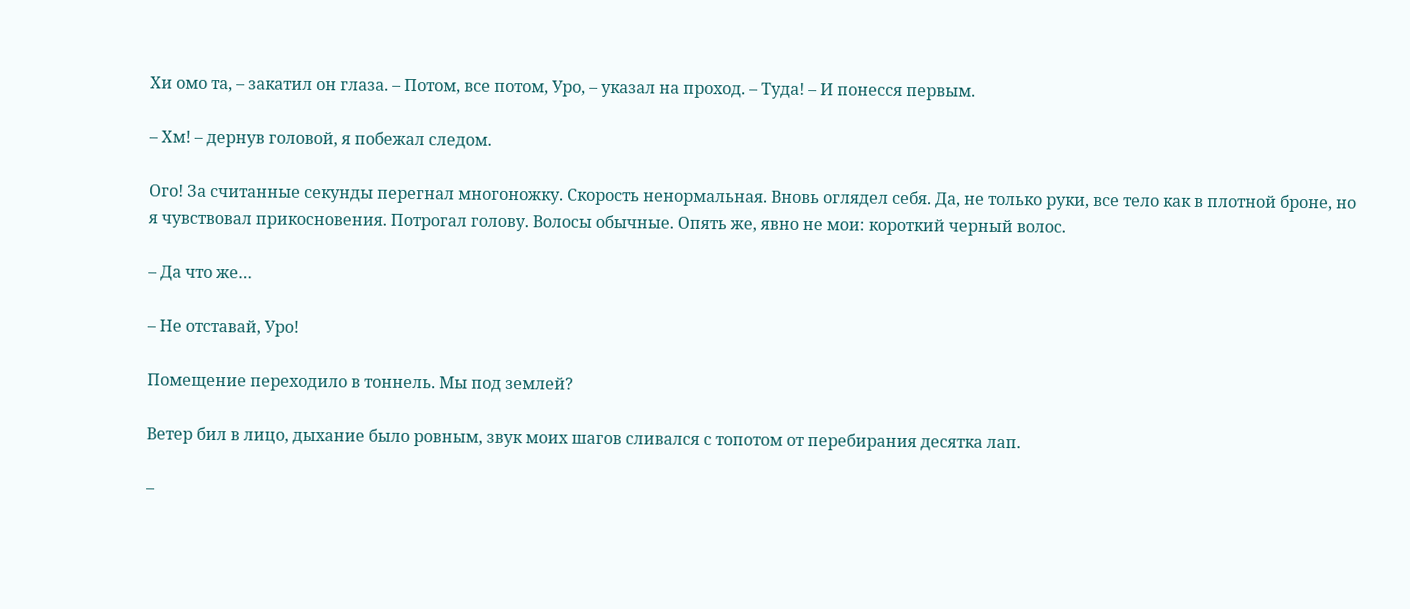Хи омо та, – закатил он глаза. – Потом, все потом, Уро, – указал на проход. – Туда! – И понесся первым.

– Хм! – дернув головой, я побежал следом.

Ого! За считанные секунды перегнал многоножку. Скорость ненормальная. Вновь оглядел себя. Да, не только руки, все тело как в плотной броне, но я чувствовал прикосновения. Потрогал голову. Волосы обычные. Опять же, явно не мои: короткий черный волос.

– Да что же…

– Не отставай, Уро!

Помещение переходило в тоннель. Мы под землей?

Ветер бил в лицо, дыхание было ровным, звук моих шагов сливался с топотом от перебирания десятка лап.

–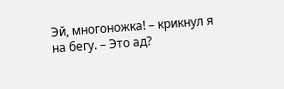Эй, многоножка! – крикнул я на бегу. – Это ад?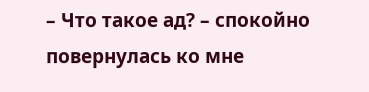– Что такое ад? – спокойно повернулась ко мне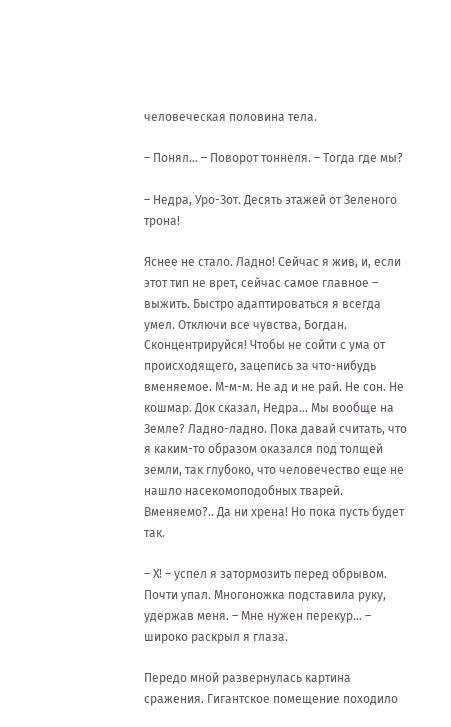человеческая половина тела.

– Понял… – Поворот тоннеля. – Тогда где мы?

– Недра, Уро-Зот. Десять этажей от Зеленого трона!

Яснее не стало. Ладно! Сейчас я жив, и, если этот тип не врет, сейчас самое главное – выжить. Быстро адаптироваться я всегда умел. Отключи все чувства, Богдан. Сконцентрируйся! Чтобы не сойти с ума от происходящего, зацепись за что-нибудь вменяемое. М-м-м. Не ад и не рай. Не сон. Не кошмар. Док сказал, Недра… Мы вообще на Земле? Ладно-ладно. Пока давай считать, что я каким-то образом оказался под толщей земли, так глубоко, что человечество еще не нашло насекомоподобных тварей. Вменяемо?.. Да ни хрена! Но пока пусть будет так.

– Х! – успел я затормозить перед обрывом. Почти упал. Многоножка подставила руку, удержав меня. – Мне нужен перекур… – широко раскрыл я глаза.

Передо мной развернулась картина сражения. Гигантское помещение походило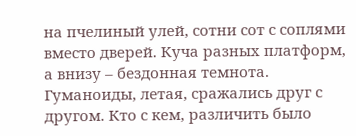на пчелиный улей, сотни сот с соплями вместо дверей. Куча разных платформ, а внизу – бездонная темнота. Гуманоиды, летая, сражались друг с другом. Кто с кем, различить было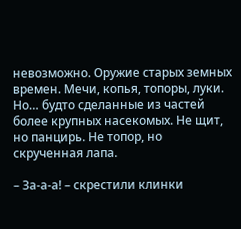невозможно. Оружие старых земных времен. Мечи, копья, топоры, луки. Но… будто сделанные из частей более крупных насекомых. Не щит, но панцирь. Не топор, но скрученная лапа.

– За-а-а! – скрестили клинки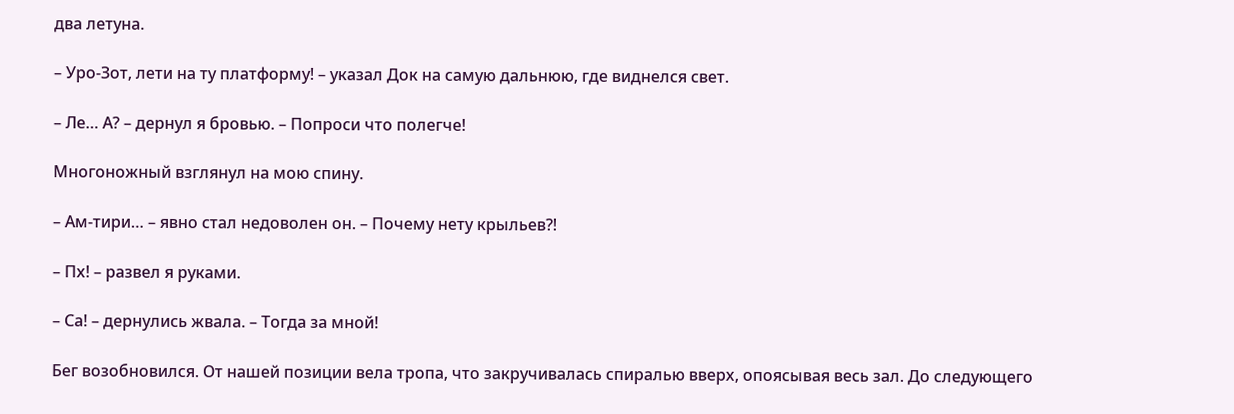два летуна.

– Уро-Зот, лети на ту платформу! – указал Док на самую дальнюю, где виднелся свет.

– Ле… А? – дернул я бровью. – Попроси что полегче!

Многоножный взглянул на мою спину.

– Ам-тири… – явно стал недоволен он. – Почему нету крыльев⁈

– Пх! – развел я руками.

– Са! – дернулись жвала. – Тогда за мной!

Бег возобновился. От нашей позиции вела тропа, что закручивалась спиралью вверх, опоясывая весь зал. До следующего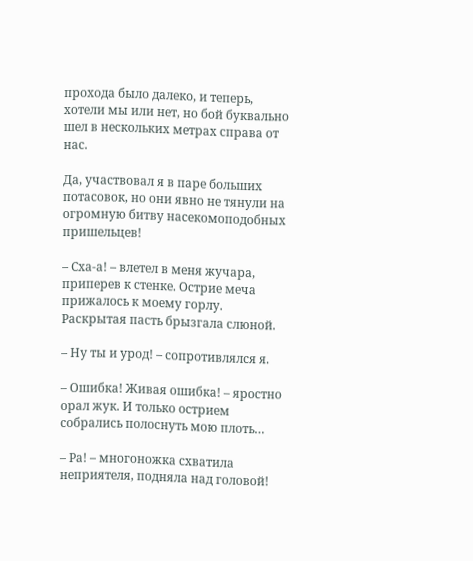прохода было далеко, и теперь, хотели мы или нет, но бой буквально шел в нескольких метрах справа от нас.

Да, участвовал я в паре больших потасовок, но они явно не тянули на огромную битву насекомоподобных пришельцев!

– Сха-а! – влетел в меня жучара, приперев к стенке. Острие меча прижалось к моему горлу. Раскрытая пасть брызгала слюной.

– Ну ты и урод! – сопротивлялся я.

– Ошибка! Живая ошибка! – яростно орал жук. И только острием собрались полоснуть мою плоть…

– Ра! – многоножка схватила неприятеля, подняла над головой!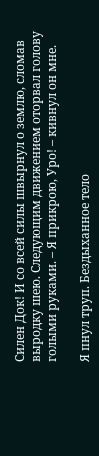Силен Док! И со всей силы швырнул о землю, сломав выродку шею. Следующим движением оторвал голову голыми руками. – Я прикрою, Уро! – кивнул он мне.

Я пнул труп. Бездыханное тело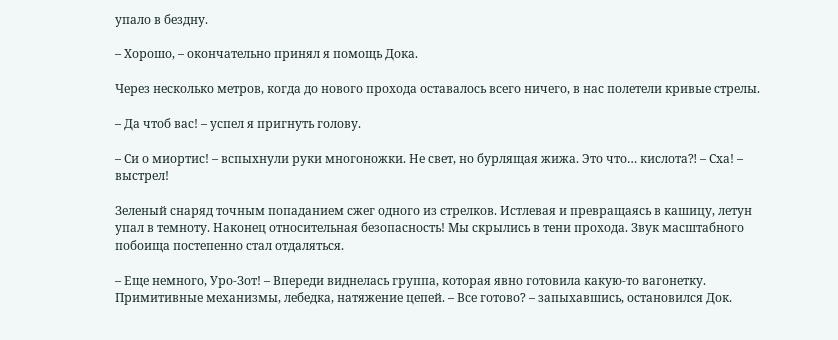упало в бездну.

– Хорошо, – окончательно принял я помощь Дока.

Через несколько метров, когда до нового прохода оставалось всего ничего, в нас полетели кривые стрелы.

– Да чтоб вас! – успел я пригнуть голову.

– Си о миортис! – вспыхнули руки многоножки. Не свет, но бурлящая жижа. Это что… кислота⁈ – Сха! – выстрел!

Зеленый снаряд точным попаданием сжег одного из стрелков. Истлевая и превращаясь в кашицу, летун упал в темноту. Наконец относительная безопасность! Мы скрылись в тени прохода. Звук масштабного побоища постепенно стал отдаляться.

– Еще немного, Уро-Зот! – Впереди виднелась группа, которая явно готовила какую-то вагонетку. Примитивные механизмы, лебедка, натяжение цепей. – Все готово? – запыхавшись, остановился Док.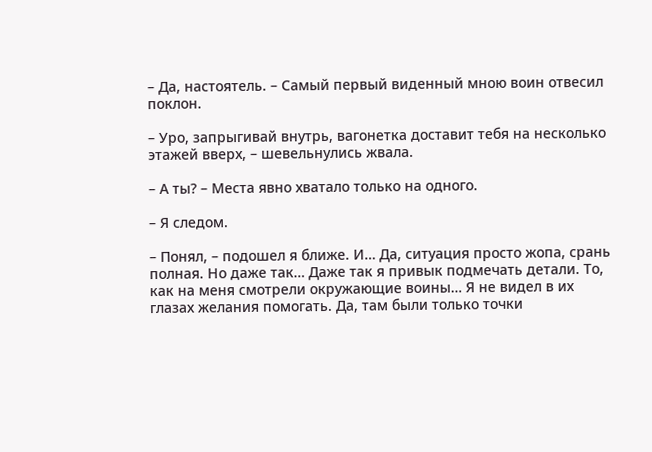– Да, настоятель. – Самый первый виденный мною воин отвесил поклон.

– Уро, запрыгивай внутрь, вагонетка доставит тебя на несколько этажей вверх, – шевельнулись жвала.

– А ты? – Места явно хватало только на одного.

– Я следом.

– Понял, – подошел я ближе. И… Да, ситуация просто жопа, срань полная. Но даже так… Даже так я привык подмечать детали. То, как на меня смотрели окружающие воины… Я не видел в их глазах желания помогать. Да, там были только точки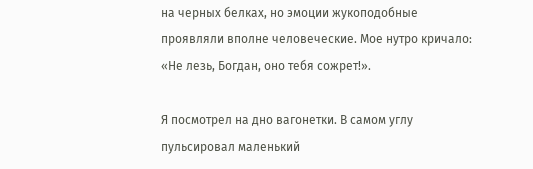на черных белках, но эмоции жукоподобные проявляли вполне человеческие. Мое нутро кричало: «Не лезь, Богдан, оно тебя сожрет!».

Я посмотрел на дно вагонетки. В самом углу пульсировал маленький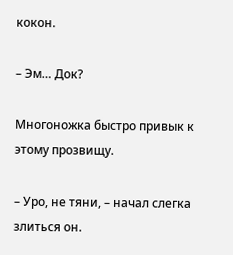кокон.

– Эм… Док?

Многоножка быстро привык к этому прозвищу.

– Уро, не тяни, – начал слегка злиться он.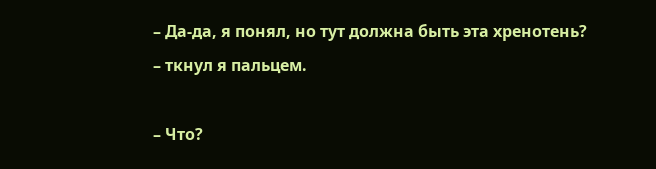– Да-да, я понял, но тут должна быть эта хренотень? – ткнул я пальцем.

– Что?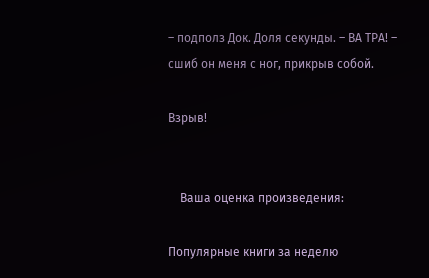– подполз Док. Доля секунды. – ВА ТРА! – сшиб он меня с ног, прикрыв собой.

Взрыв!


    Ваша оценка произведения:

Популярные книги за неделю